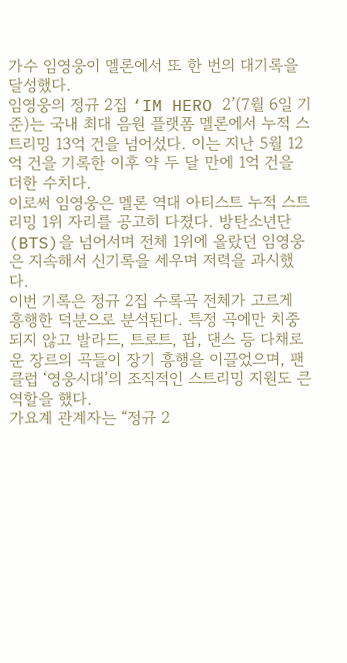가수 임영웅이 멜론에서 또 한 번의 대기록을 달성했다.
임영웅의 정규 2집 ‘IM HERO 2’(7월 6일 기준)는 국내 최대 음원 플랫폼 멜론에서 누적 스트리밍 13억 건을 넘어섰다. 이는 지난 5월 12억 건을 기록한 이후 약 두 달 만에 1억 건을 더한 수치다.
이로써 임영웅은 멜론 역대 아티스트 누적 스트리밍 1위 자리를 공고히 다졌다. 방탄소년단(BTS)을 넘어서며 전체 1위에 올랐던 임영웅은 지속해서 신기록을 세우며 저력을 과시했다.
이번 기록은 정규 2집 수록곡 전체가 고르게 흥행한 덕분으로 분석된다. 특정 곡에만 치중되지 않고 발라드, 트로트, 팝, 댄스 등 다채로운 장르의 곡들이 장기 흥행을 이끌었으며, 팬클럽 ‘영웅시대’의 조직적인 스트리밍 지원도 큰 역할을 했다.
가요계 관계자는 “정규 2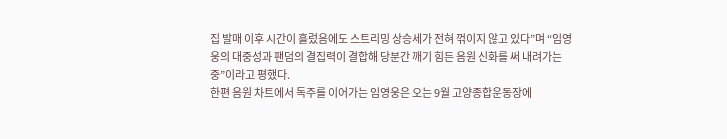집 발매 이후 시간이 흘렀음에도 스트리밍 상승세가 전혀 꺾이지 않고 있다”며 “임영웅의 대중성과 팬덤의 결집력이 결합해 당분간 깨기 힘든 음원 신화를 써 내려가는 중”이라고 평했다.
한편 음원 차트에서 독주를 이어가는 임영웅은 오는 9월 고양종합운동장에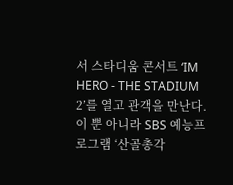서 스타디움 콘서트 ‘IM HERO - THE STADIUM 2’를 열고 관객을 만난다. 이 뿐 아니라 SBS 예능프로그램 ‘산골총각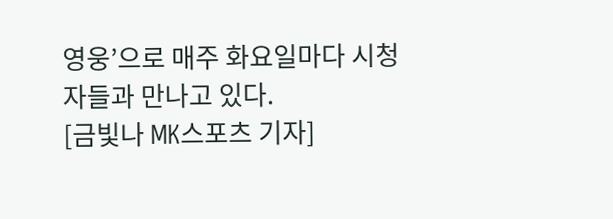영웅’으로 매주 화요일마다 시청자들과 만나고 있다.
[금빛나 MK스포츠 기자]